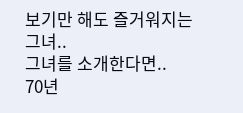보기만 해도 즐거워지는 그녀..
그녀를 소개한다면..
70년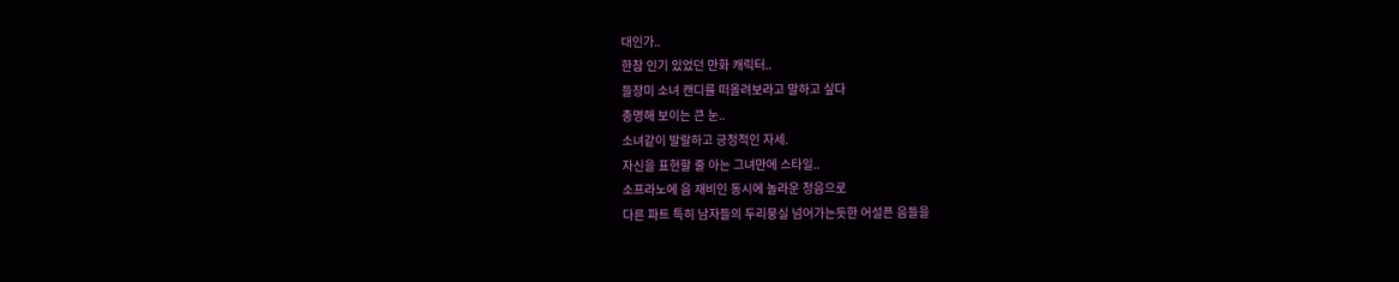대인가..
한참 인기 있었던 만화 캐릭터..
들장미 소녀 캔디를 떠올려보라고 말하고 싶다
총명해 보이는 큰 눈..
소녀같이 발랄하고 긍정적인 자세.
자신을 표현할 줄 아는 그녀만에 스타일..
소프라노에 음 재비인 동시에 놀라운 청음으로
다른 파트 특히 남자들의 두리뭉실 넘어가는듯한 어설픈 음들을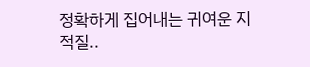정확하게 집어내는 귀여운 지적질..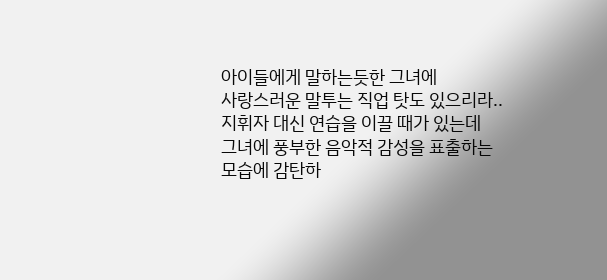아이들에게 말하는듯한 그녀에
사랑스러운 말투는 직업 탓도 있으리라..
지휘자 대신 연습을 이끌 때가 있는데
그녀에 풍부한 음악적 감성을 표출하는 모습에 감탄하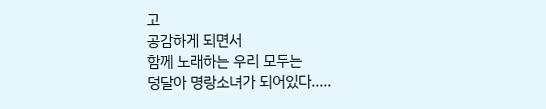고
공감하게 되면서
함께 노래하는 우리 모두는
덩달아 명랑소녀가 되어있다.....